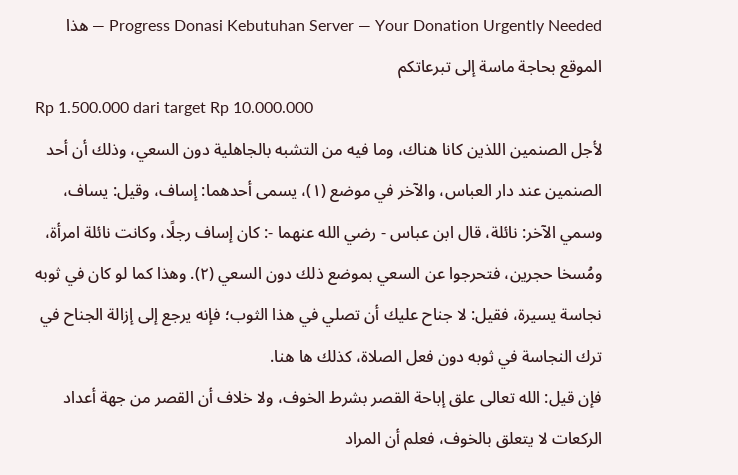Progress Donasi Kebutuhan Server — Your Donation Urgently Needed — هذا الموقع بحاجة ماسة إلى تبرعاتكم
Rp 1.500.000 dari target Rp 10.000.000
لأجل الصنمين اللذين كانا هناك، وما فيه من التشبه بالجاهلية دون السعي، وذلك أن أحد الصنمين عند دار العباس، والآخر في موضع (١)، يسمى أحدهما: إساف، وقيل: يساف، وسمي الآخر: نائلة، قال ابن عباس - رضي الله عنهما -: كان إساف رجلًا، وكانت نائلة امرأة، ومُسخا حجرين، فتحرجوا عن السعي بموضع ذلك دون السعي (٢). وهذا كما لو كان في ثوبه نجاسة يسيرة، فقيل: لا جناح عليك أن تصلي في هذا الثوب؛ فإنه يرجع إلى إزالة الجناح في ترك النجاسة في ثوبه دون فعل الصلاة، كذلك ها هنا.
فإن قيل: الله تعالى علق إباحة القصر بشرط الخوف، ولا خلاف أن القصر من جهة أعداد الركعات لا يتعلق بالخوف، فعلم أن المراد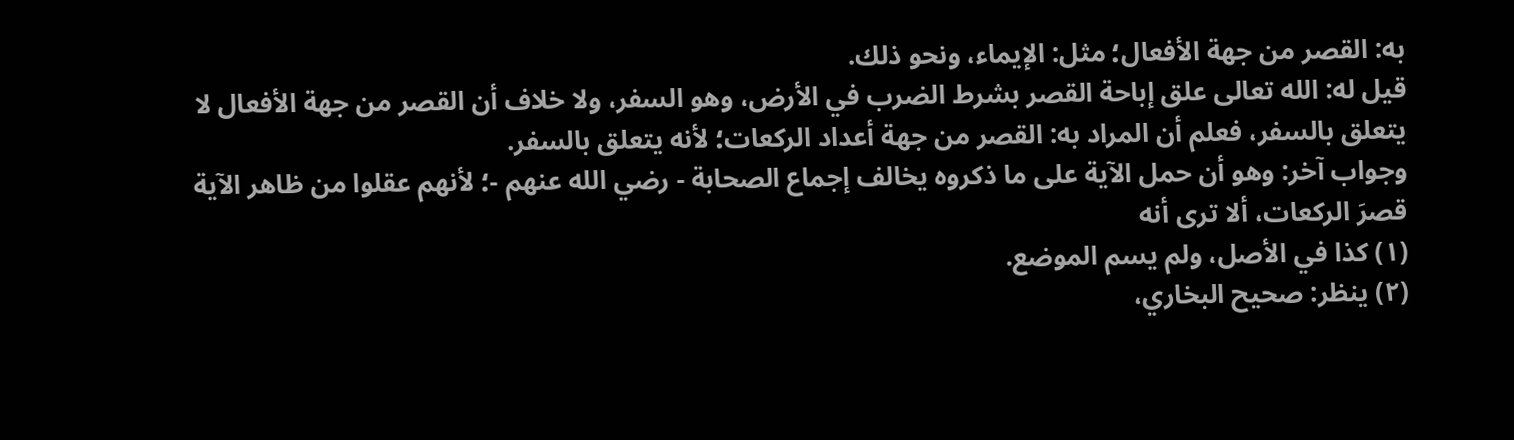به: القصر من جهة الأفعال؛ مثل: الإيماء، ونحو ذلك.
قيل له: الله تعالى علق إباحة القصر بشرط الضرب في الأرض، وهو السفر، ولا خلاف أن القصر من جهة الأفعال لا يتعلق بالسفر، فعلم أن المراد به: القصر من جهة أعداد الركعات؛ لأنه يتعلق بالسفر.
وجواب آخر: وهو أن حمل الآية على ما ذكروه يخالف إجماع الصحابة - رضي الله عنهم -؛ لأنهم عقلوا من ظاهر الآية قصرَ الركعات، ألا ترى أنه
(١) كذا في الأصل، ولم يسم الموضع.
(٢) ينظر: صحيح البخاري،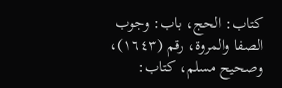كتاب: الحج، باب: وجوب الصفا والمروة، رقم (١٦٤٣)، وصحيح مسلم، كتاب: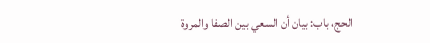الحج، باب: بيان أن السعي بين الصفا والمروة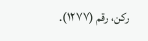ركن، رقم (١٢٧٧).